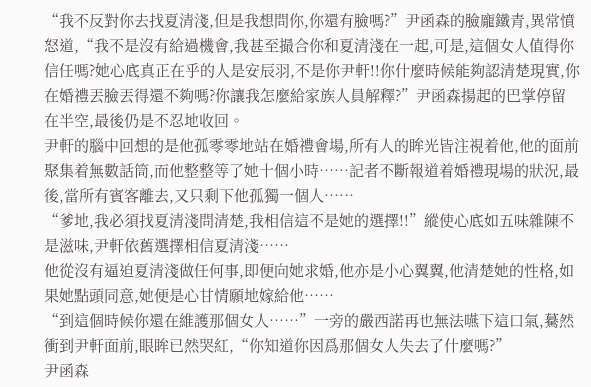“我不反對你去找夏清淺,但是我想問你,你還有臉嗎?”尹函森的臉龐鐵青,異常憤怒道,“我不是沒有給過機會,我甚至撮合你和夏清淺在一起,可是,這個女人值得你信任嗎?她心底真正在乎的人是安辰羽,不是你尹軒!!你什麼時候能夠認清楚現實,你在婚禮丟臉丟得還不夠嗎?你讓我怎麼給家族人員解釋?”尹函森揚起的巴掌停留在半空,最後仍是不忍地收回。
尹軒的腦中回想的是他孤零零地站在婚禮會場,所有人的眸光皆注視着他,他的面前聚集着無數話筒,而他整整等了她十個小時……記者不斷報道着婚禮現場的狀況,最後,當所有賓客離去,又只剩下他孤獨一個人……
“爹地,我必須找夏清淺問清楚,我相信這不是她的選擇!!”縱使心底如五味雜陳不是滋味,尹軒依舊選擇相信夏清淺……
他從沒有逼迫夏清淺做任何事,即便向她求婚,他亦是小心翼翼,他清楚她的性格,如果她點頭同意,她便是心甘情願地嫁給他……
“到這個時候你還在維護那個女人……”一旁的嚴西諾再也無法嚥下這口氣,驀然衝到尹軒面前,眼眸已然哭紅,“你知道你因爲那個女人失去了什麼嗎?”
尹函森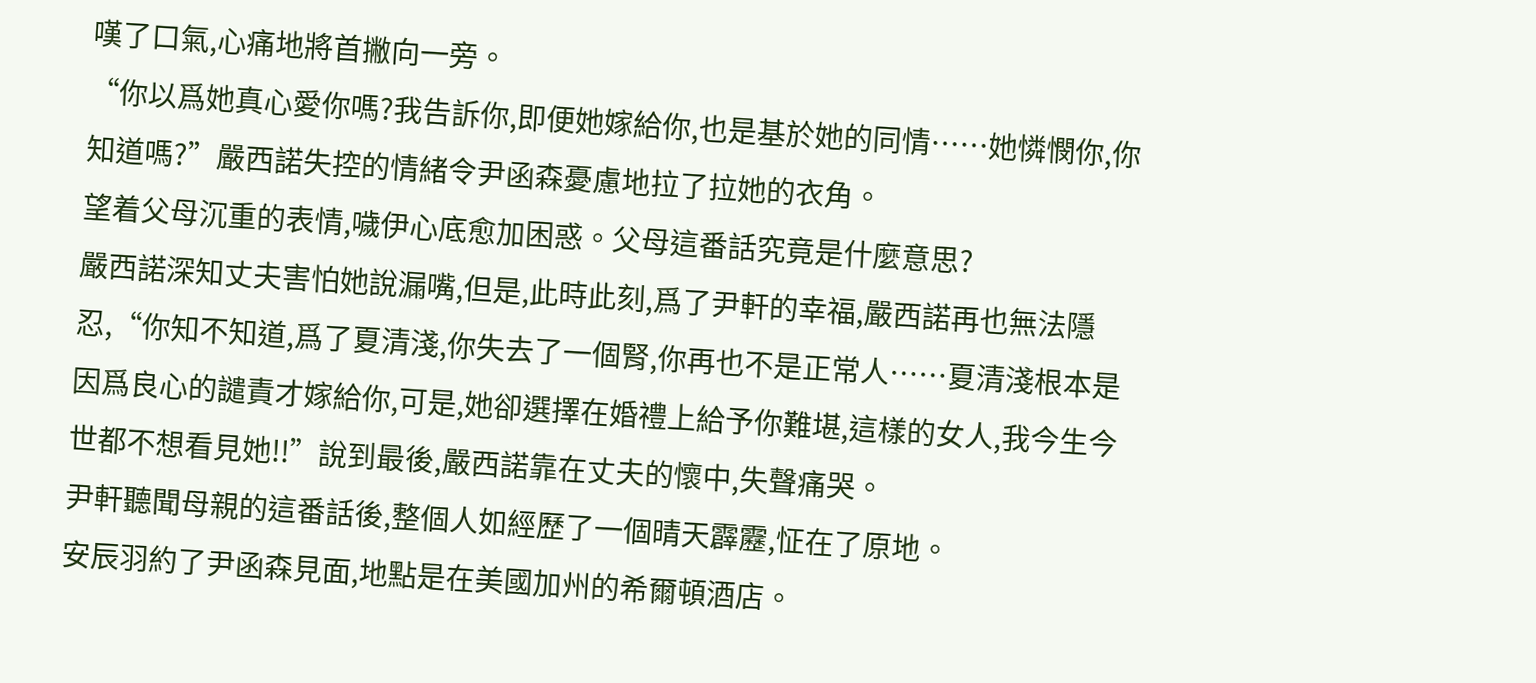嘆了口氣,心痛地將首撇向一旁。
“你以爲她真心愛你嗎?我告訴你,即便她嫁給你,也是基於她的同情……她憐憫你,你知道嗎?”嚴西諾失控的情緒令尹函森憂慮地拉了拉她的衣角。
望着父母沉重的表情,噦伊心底愈加困惑。父母這番話究竟是什麼意思?
嚴西諾深知丈夫害怕她說漏嘴,但是,此時此刻,爲了尹軒的幸福,嚴西諾再也無法隱忍,“你知不知道,爲了夏清淺,你失去了一個腎,你再也不是正常人……夏清淺根本是因爲良心的譴責才嫁給你,可是,她卻選擇在婚禮上給予你難堪,這樣的女人,我今生今世都不想看見她!!”說到最後,嚴西諾靠在丈夫的懷中,失聲痛哭。
尹軒聽聞母親的這番話後,整個人如經歷了一個晴天霹靂,怔在了原地。
安辰羽約了尹函森見面,地點是在美國加州的希爾頓酒店。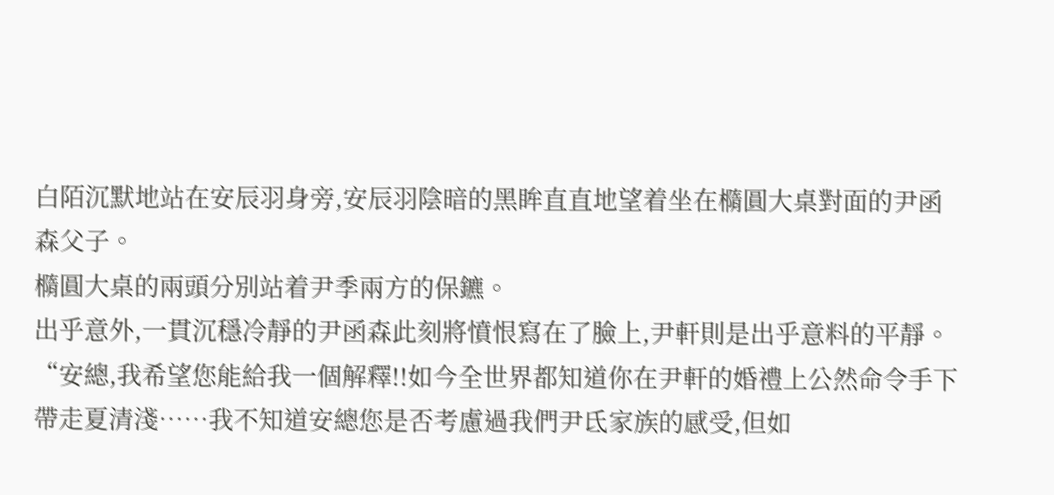白陌沉默地站在安辰羽身旁,安辰羽陰暗的黑眸直直地望着坐在橢圓大桌對面的尹函森父子。
橢圓大桌的兩頭分別站着尹季兩方的保鑣。
出乎意外,一貫沉穩冷靜的尹函森此刻將憤恨寫在了臉上,尹軒則是出乎意料的平靜。
“安總,我希望您能給我一個解釋!!如今全世界都知道你在尹軒的婚禮上公然命令手下帶走夏清淺……我不知道安總您是否考慮過我們尹氐家族的感受,但如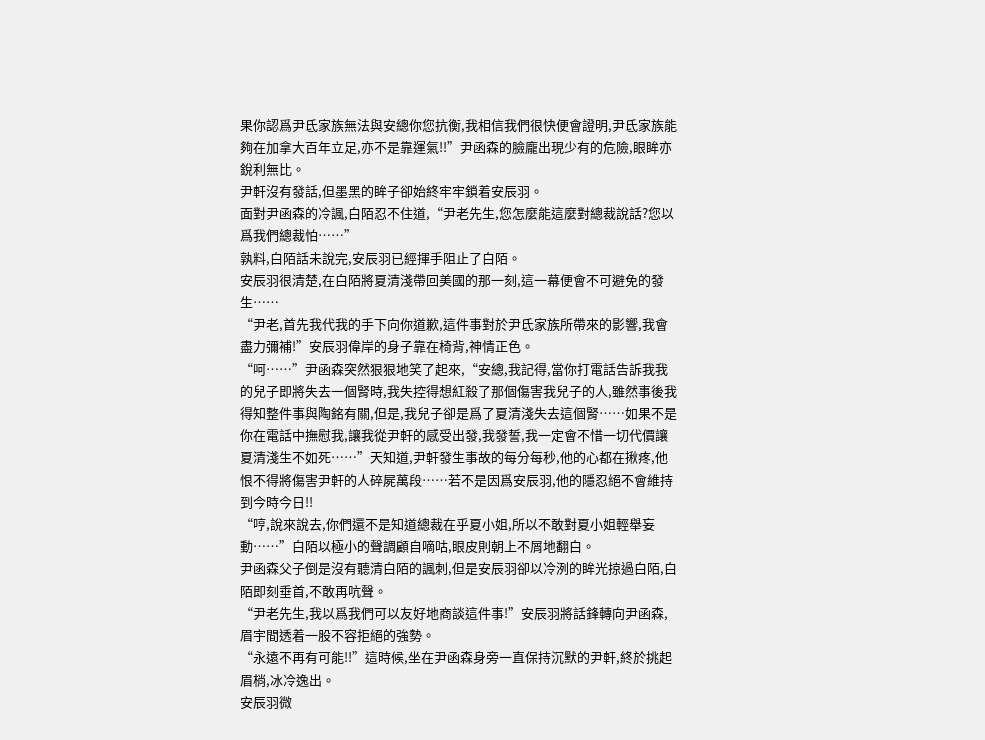果你認爲尹氐家族無法與安總你您抗衡,我相信我們很快便會證明,尹氐家族能夠在加拿大百年立足,亦不是靠運氣!!”尹函森的臉龐出現少有的危險,眼眸亦銳利無比。
尹軒沒有發話,但墨黑的眸子卻始終牢牢鎖着安辰羽。
面對尹函森的冷諷,白陌忍不住道,“尹老先生,您怎麼能這麼對總裁說話?您以爲我們總裁怕……”
孰料,白陌話未說完,安辰羽已經揮手阻止了白陌。
安辰羽很清楚,在白陌將夏清淺帶回美國的那一刻,這一幕便會不可避免的發生……
“尹老,首先我代我的手下向你道歉,這件事對於尹氐家族所帶來的影響,我會盡力彌補!”安辰羽偉岸的身子靠在椅背,神情正色。
“呵……”尹函森突然狠狠地笑了起來,“安總,我記得,當你打電話告訴我我的兒子即將失去一個腎時,我失控得想紅殺了那個傷害我兒子的人,雖然事後我得知整件事與陶銘有關,但是,我兒子卻是爲了夏清淺失去這個腎……如果不是你在電話中撫慰我,讓我從尹軒的感受出發,我發誓,我一定會不惜一切代價讓夏清淺生不如死……”天知道,尹軒發生事故的每分每秒,他的心都在揪疼,他恨不得將傷害尹軒的人碎屍萬段……若不是因爲安辰羽,他的隱忍絕不會維持到今時今日!!
“哼,說來說去,你們還不是知道總裁在乎夏小姐,所以不敢對夏小姐輕舉妄動……”白陌以極小的聲調顧自嘀咕,眼皮則朝上不屑地翻白。
尹函森父子倒是沒有聽清白陌的諷刺,但是安辰羽卻以冷洌的眸光掠過白陌,白陌即刻垂首,不敢再吭聲。
“尹老先生,我以爲我們可以友好地商談這件事!”安辰羽將話鋒轉向尹函森,眉宇間透着一股不容拒絕的強勢。
“永遠不再有可能!!”這時候,坐在尹函森身旁一直保持沉默的尹軒,終於挑起眉梢,冰冷逸出。
安辰羽微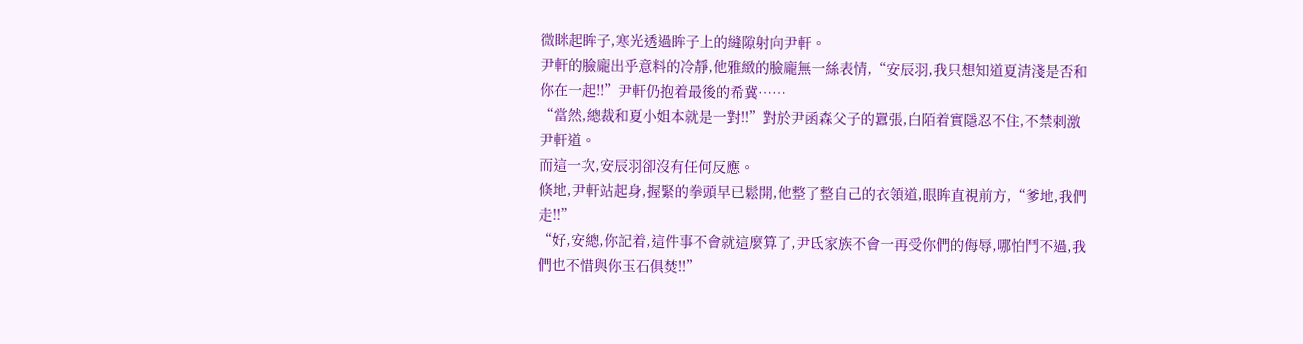微眯起眸子,寒光透過眸子上的縫隙射向尹軒。
尹軒的臉龐出乎意料的冷靜,他雅緻的臉龐無一絲表情,“安辰羽,我只想知道夏清淺是否和你在一起!!”尹軒仍抱着最後的希冀……
“當然,總裁和夏小姐本就是一對!!”對於尹函森父子的囂張,白陌着實隱忍不住,不禁刺激尹軒道。
而這一次,安辰羽卻沒有任何反應。
倏地,尹軒站起身,握緊的拳頭早已鬆開,他整了整自己的衣領道,眼眸直視前方,“爹地,我們走!!”
“好,安總,你記着,這件事不會就這麼算了,尹氐家族不會一再受你們的侮辱,哪怕鬥不過,我們也不惜與你玉石俱焚!!”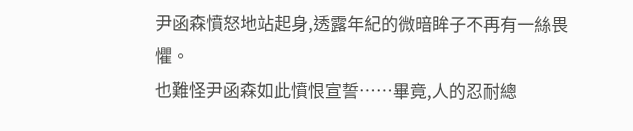尹函森憤怒地站起身,透露年紀的微暗眸子不再有一絲畏懼。
也難怪尹函森如此憤恨宣誓……畢竟,人的忍耐總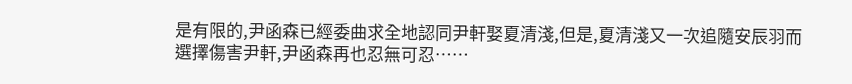是有限的,尹函森已經委曲求全地認同尹軒娶夏清淺,但是,夏清淺又一次追隨安辰羽而選擇傷害尹軒,尹函森再也忍無可忍……